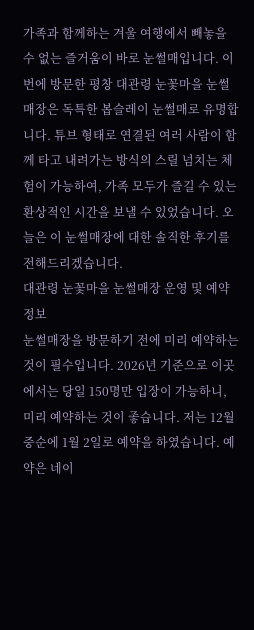가족과 함께하는 겨울 여행에서 빼놓을 수 없는 즐거움이 바로 눈썰매입니다. 이번에 방문한 평창 대관령 눈꽃마을 눈썰매장은 독특한 봅슬레이 눈썰매로 유명합니다. 튜브 형태로 연결된 여러 사람이 함께 타고 내려가는 방식의 스릴 넘치는 체험이 가능하여, 가족 모두가 즐길 수 있는 환상적인 시간을 보낼 수 있었습니다. 오늘은 이 눈썰매장에 대한 솔직한 후기를 전해드리겠습니다.
대관령 눈꽃마을 눈썰매장 운영 및 예약 정보
눈썰매장을 방문하기 전에 미리 예약하는 것이 필수입니다. 2026년 기준으로 이곳에서는 당일 150명만 입장이 가능하니, 미리 예약하는 것이 좋습니다. 저는 12월 중순에 1월 2일로 예약을 하였습니다. 예약은 네이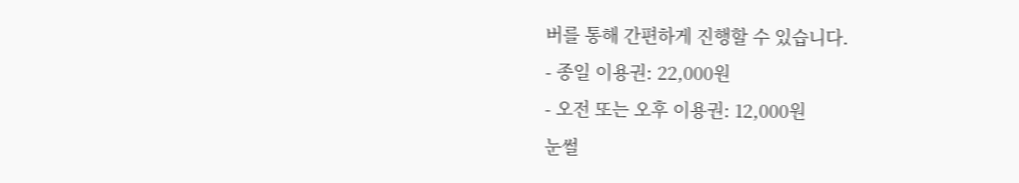버를 통해 간편하게 진행할 수 있습니다.
- 종일 이용권: 22,000원
- 오전 또는 오후 이용권: 12,000원
눈썰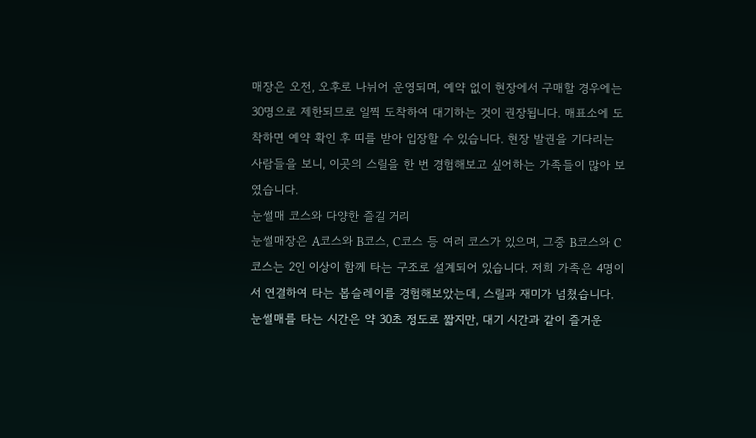매장은 오전, 오후로 나뉘어 운영되며, 예약 없이 현장에서 구매할 경우에는 30명으로 제한되므로 일찍 도착하여 대기하는 것이 권장됩니다. 매표소에 도착하면 예약 확인 후 띠를 받아 입장할 수 있습니다. 현장 발권을 기다리는 사람들을 보니, 이곳의 스릴을 한 번 경험해보고 싶어하는 가족들이 많아 보였습니다.
눈썰매 코스와 다양한 즐길 거리
눈썰매장은 A코스와 B코스, C코스 등 여러 코스가 있으며, 그중 B코스와 C코스는 2인 이상이 함께 타는 구조로 설계되어 있습니다. 저희 가족은 4명이서 연결하여 타는 봅슬레이를 경험해보았는데, 스릴과 재미가 넘쳤습니다.
눈썰매를 타는 시간은 약 30초 정도로 짧지만, 대기 시간과 같이 즐거운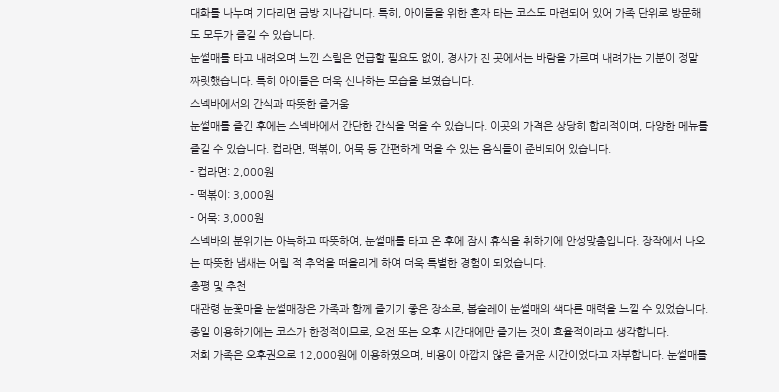대화를 나누며 기다리면 금방 지나갑니다. 특히, 아이들을 위한 혼자 타는 코스도 마련되어 있어 가족 단위로 방문해도 모두가 즐길 수 있습니다.
눈썰매를 타고 내려오며 느낀 스릴은 언급할 필요도 없이, 경사가 진 곳에서는 바람을 가르며 내려가는 기분이 정말 짜릿했습니다. 특히 아이들은 더욱 신나하는 모습을 보였습니다.
스넥바에서의 간식과 따뜻한 즐거움
눈썰매를 즐긴 후에는 스넥바에서 간단한 간식을 먹을 수 있습니다. 이곳의 가격은 상당히 합리적이며, 다양한 메뉴를 즐길 수 있습니다. 컵라면, 떡볶이, 어묵 등 간편하게 먹을 수 있는 음식들이 준비되어 있습니다.
- 컵라면: 2,000원
- 떡볶이: 3,000원
- 어묵: 3,000원
스넥바의 분위기는 아늑하고 따뜻하여, 눈썰매를 타고 온 후에 잠시 휴식을 취하기에 안성맞춤입니다. 장작에서 나오는 따뜻한 냄새는 어릴 적 추억을 떠올리게 하여 더욱 특별한 경험이 되었습니다.
총평 및 추천
대관령 눈꽃마을 눈썰매장은 가족과 함께 즐기기 좋은 장소로, 봅슬레이 눈썰매의 색다른 매력을 느낄 수 있었습니다. 종일 이용하기에는 코스가 한정적이므로, 오전 또는 오후 시간대에만 즐기는 것이 효율적이라고 생각합니다.
저희 가족은 오후권으로 12,000원에 이용하였으며, 비용이 아깝지 않은 즐거운 시간이었다고 자부합니다. 눈썰매를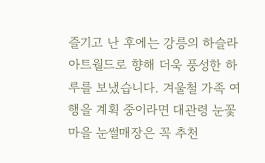즐기고 난 후에는 강릉의 하슬라 아트월드로 향해 더욱 풍성한 하루를 보냈습니다. 겨울철 가족 여행을 계획 중이라면 대관령 눈꽃마을 눈썰매장은 꼭 추천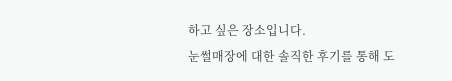하고 싶은 장소입니다.
눈썰매장에 대한 솔직한 후기를 통해 도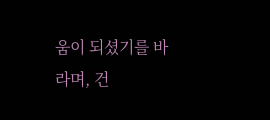움이 되셨기를 바라며, 건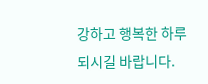강하고 행복한 하루 되시길 바랍니다.